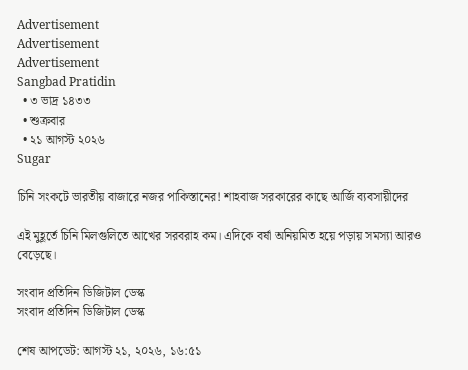Advertisement
Advertisement
Advertisement
Sangbad Pratidin
  • ৩ ভাদ্র ১৪৩৩
  • শুক্রবার
  • ২১ আগস্ট ২০২৬
Sugar

চিনি সংকটে ভারতীয় বাজারে নজর পাকিস্তানের! শাহবাজ সরকারের কাছে আর্জি ব্যবসায়ীদের

এই মুহূর্তে চিনি মিলগুলিতে আখের সরবরাহ কম। এদিকে বর্ষা অনিয়মিত হয়ে পড়ায় সমস্যা আরও বেড়েছে।

সংবাদ প্রতিদিন ডিজিটাল ডেস্ক
সংবাদ প্রতিদিন ডিজিটাল ডেস্ক

শেষ আপডেট: আগস্ট ২১, ২০২৬, ১৬:৫১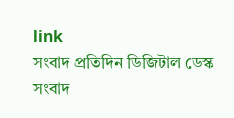link
সংবাদ প্রতিদিন ডিজিটাল ডেস্ক
সংবাদ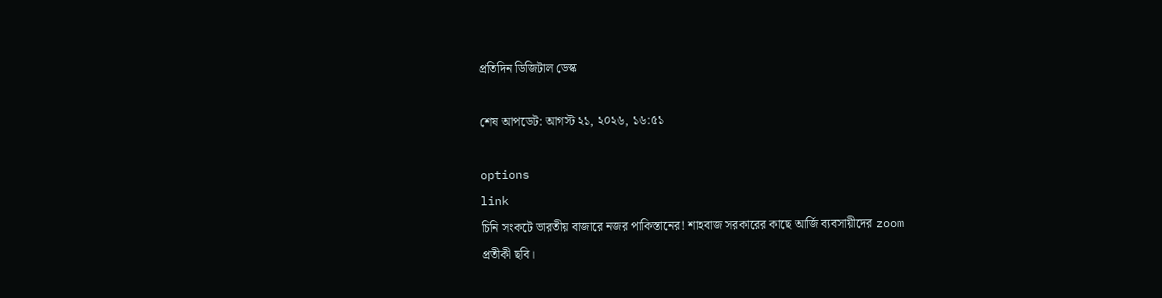প্রতিদিন ডিজিটাল ডেস্ক

শেষ আপডেট: আগস্ট ২১, ২০২৬, ১৬:৫১

options
link
চিনি সংকটে ভারতীয় বাজারে নজর পাকিস্তানের! শাহবাজ সরকারের কাছে আর্জি ব্যবসায়ীদের zoom
প্রতীকী ছবি।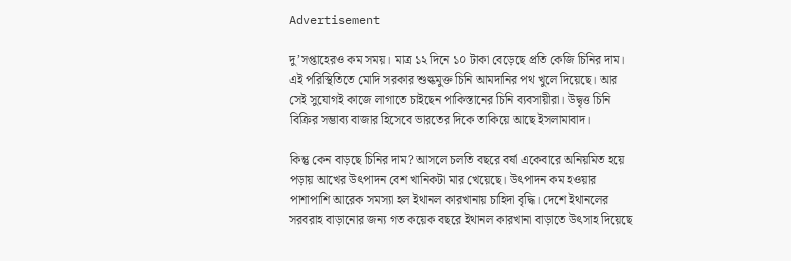Advertisement

দু’সপ্তাহেরও কম সময়। মাত্র ১২ দিনে ১০ টাকা বেড়েছে প্রতি কেজি চিনির দাম। এই পরিস্থিতিতে মোদি সরকার শুল্কমুক্ত চিনি আমদানির পথ খুলে দিয়েছে। আর সেই সুযোগই কাজে লাগাতে চাইছেন পাকিস্তানের চিনি ব্যবসায়ীরা। উদ্বৃত্ত চিনি বিক্রির সম্ভাব্য বাজার হিসেবে ভারতের দিকে তাকিয়ে আছে ইসলামাবাদ।

কিন্তু কেন বাড়ছে চিনির দাম? আসলে চলতি বছরে বর্ষা একেবারে অনিয়মিত হয়ে পড়ায় আখের উৎপাদন বেশ খানিকটা মার খেয়েছে। উৎপাদন কম হওয়ার পাশাপাশি আরেক সমস্যা হল ইথানল কারখানায় চাহিদা বৃদ্ধি। দেশে ইথানলের সরবরাহ বাড়ানোর জন্য গত কয়েক বছরে ইথানল কারখানা বাড়াতে উৎসাহ দিয়েছে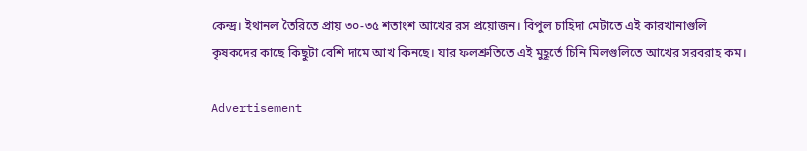কেন্দ্র। ইথানল তৈরিতে প্রায় ৩০-৩৫ শতাংশ আখের রস প্রয়োজন। বিপুল চাহিদা মেটাতে এই কারখানাগুলি কৃষকদের কাছে কিছুটা বেশি দামে আখ কিনছে। যার ফলশ্রুতিতে এই মুহূর্তে চিনি মিলগুলিতে আখের সরবরাহ কম।

Advertisement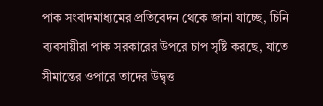পাক সংবাদমাধ্যমের প্রতিবেদন থেকে জানা যাচ্ছে, চিনি ব্যবসায়ীরা পাক সরকারের উপরে চাপ সৃষ্টি করছে, যাতে সীমান্তের ওপারে তাদের উদ্বৃত্ত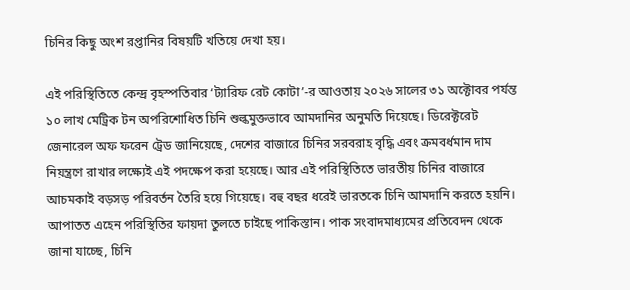চিনির কিছু অংশ রপ্তানির বিষয়টি খতিয়ে দেখা হয়।

এই পরিস্থিতিতে কেন্দ্র বৃহস্পতিবার ‘ট্যারিফ রেট কোটা’-র আওতায় ২০২৬ সালের ৩১ অক্টোবর পর্যন্ত ১০ লাখ মেট্রিক টন অপরিশোধিত চিনি শুল্কমুক্তভাবে আমদানির অনুমতি দিয়েছে। ডিরেক্টরেট জেনারেল অফ ফরেন ট্রেড জানিয়েছে, দেশের বাজারে চিনির সরবরাহ বৃদ্ধি এবং ক্রমবর্ধমান দাম নিয়ন্ত্রণে রাখার লক্ষ্যেই এই পদক্ষেপ করা হয়েছে। আর এই পরিস্থিতিতে ভারতীয় চিনির বাজারে আচমকাই বড়সড় পরিবর্তন তৈরি হয়ে গিয়েছে। বহু বছর ধরেই ভারতকে চিনি আমদানি করতে হয়নি। আপাতত এহেন পরিস্থিতির ফায়দা তুলতে চাইছে পাকিস্তান। পাক সংবাদমাধ্যমের প্রতিবেদন থেকে জানা যাচ্ছে, চিনি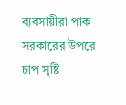ব্যবসায়ীরা পাক সরকারের উপরে চাপ সৃষ্টি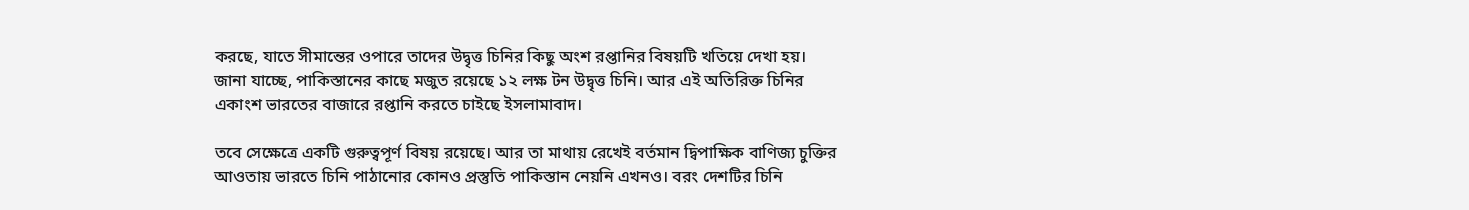করছে, যাতে সীমান্তের ওপারে তাদের উদ্বৃত্ত চিনির কিছু অংশ রপ্তানির বিষয়টি খতিয়ে দেখা হয়। জানা যাচ্ছে, পাকিস্তানের কাছে মজুত রয়েছে ১২ লক্ষ টন উদ্বৃত্ত চিনি। আর এই অতিরিক্ত চিনির একাংশ ভারতের বাজারে রপ্তানি করতে চাইছে ইসলামাবাদ।

তবে সেক্ষেত্রে একটি গুরুত্বপূর্ণ বিষয় রয়েছে। আর তা মাথায় রেখেই বর্তমান দ্বিপাক্ষিক বাণিজ্য চুক্তির আওতায় ভারতে চিনি পাঠানোর কোনও প্রস্তুতি পাকিস্তান নেয়নি এখনও। বরং দেশটির চিনি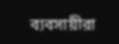ব্যবসায়ীরা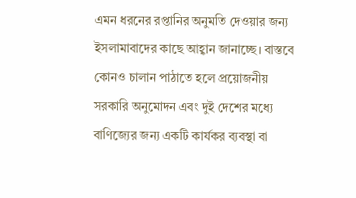এমন ধরনের রপ্তানির অনুমতি দেওয়ার জন্য ইসলামাবাদের কাছে আহ্বান জানাচ্ছে। বাস্তবে কোনও চালান পাঠাতে হলে প্রয়োজনীয় সরকারি অনুমোদন এবং দুই দেশের মধ্যে বাণিজ্যের জন্য একটি কার্যকর ব্যবস্থা বা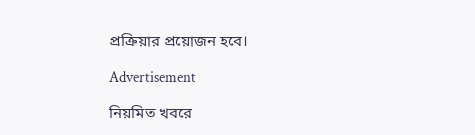প্রক্রিয়ার প্রয়োজন হবে।

Advertisement

নিয়মিত খবরে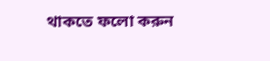থাকতে ফলো করুন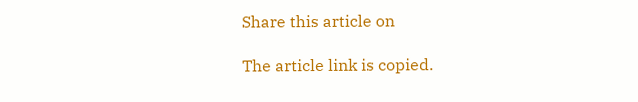Share this article on

The article link is copied.